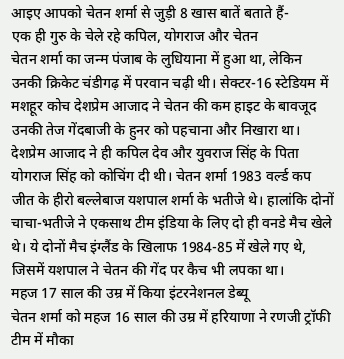आइए आपको चेतन शर्मा से जुड़ी 8 खास बातें बताते हैं-
एक ही गुरु के चेले रहे कपिल, योगराज और चेतन
चेतन शर्मा का जन्म पंजाब के लुधियाना में हुआ था, लेकिन उनकी क्रिकेट चंडीगढ़ में परवान चढ़ी थी। सेक्टर-16 स्टेडियम में मशहूर कोच देशप्रेम आजाद ने चेतन की कम हाइट के बावजूद उनकी तेज गेंदबाजी के हुनर को पहचाना और निखारा था। देशप्रेम आजाद ने ही कपिल देव और युवराज सिंह के पिता योगराज सिंह को कोचिंग दी थी। चेतन शर्मा 1983 वर्ल्ड कप जीत के हीरो बल्लेबाज यशपाल शर्मा के भतीजे थे। हालांकि दोनों चाचा-भतीजे ने एकसाथ टीम इंडिया के लिए दो ही वनडे मैच खेले थे। ये दोनों मैच इंग्लैंड के खिलाफ 1984-85 में खेले गए थे, जिसमें यशपाल ने चेतन की गेंद पर कैच भी लपका था।
महज 17 साल की उम्र में किया इंटरनेशनल डेब्यू
चेतन शर्मा को महज 16 साल की उम्र में हरियाणा ने रणजी ट्रॉफी टीम में मौका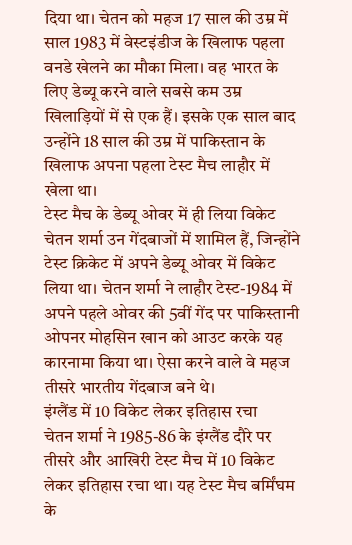दिया था। चेतन को महज 17 साल की उम्र में साल 1983 में वेस्टइंडीज के खिलाफ पहला वनडे खेलने का मौका मिला। वह भारत के लिए डेब्यू करने वाले सबसे कम उम्र खिलाड़ियों में से एक हैं। इसके एक साल बाद उन्होंने 18 साल की उम्र में पाकिस्तान के खिलाफ अपना पहला टेस्ट मैच लाहौर में खेला था।
टेस्ट मैच के डेब्यू ओवर में ही लिया विकेट
चेतन शर्मा उन गेंदबाजों में शामिल हैं, जिन्होंने टेस्ट क्रिकेट में अपने डेब्यू ओवर में विकेट लिया था। चेतन शर्मा ने लाहौर टेस्ट-1984 में अपने पहले ओवर की 5वीं गेंद पर पाकिस्तानी ओपनर मोहसिन खान को आउट करके यह कारनामा किया था। ऐसा करने वाले वे महज तीसरे भारतीय गेंदबाज बने थे।
इंग्लैंड में 10 विकेट लेकर इतिहास रचा
चेतन शर्मा ने 1985-86 के इंग्लैंड दौरे पर तीसरे और आखिरी टेस्ट मैच में 10 विकेट लेकर इतिहास रचा था। यह टेस्ट मैच बर्मिंघम के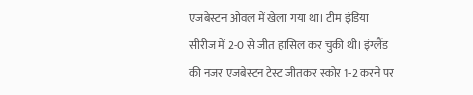एजबेस्टन ओवल में खेला गया था। टीम इंडिया सीरीज में 2-0 से जीत हासिल कर चुकी थी। इंग्लैंड की नजर एजबेस्टन टेस्ट जीतकर स्कोर 1-2 करने पर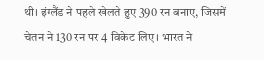थी। इंग्लैंड ने पहले खेलते हुए 390 रन बनाए, जिसमें चेतन ने 130 रन पर 4 विकेट लिए। भारत ने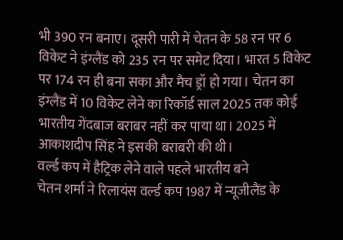भी 390 रन बनाए। दूसरी पारी में चेतन के 58 रन पर 6 विकेट ने इंग्लैंड को 235 रन पर समेट दिया। भारत 5 विकेट पर 174 रन ही बना सका और मैच ड्रॉ हो गया। चेतन का इंग्लैंड में 10 विकेट लेने का रिकॉर्ड साल 2025 तक कोई भारतीय गेंदबाज बराबर नहीं कर पाया था। 2025 में आकाशदीप सिंह ने इसकी बराबरी की थी।
वर्ल्ड कप में हैट्रिक लेने वाले पहले भारतीय बने
चेतन शर्मा ने रिलायंस वर्ल्ड कप 1987 में न्यूजीलैंड के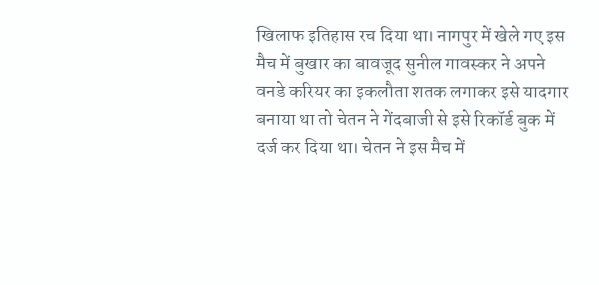खिलाफ इतिहास रच दिया था। नागपुर में खेले गए इस मैच में बुखार का बावजूद सुनील गावस्कर ने अपने वनडे करियर का इकलौता शतक लगाकर इसे यादगार बनाया था तो चेतन ने गेंदबाजी से इसे रिकॉर्ड बुक में दर्ज कर दिया था। चेतन ने इस मैच में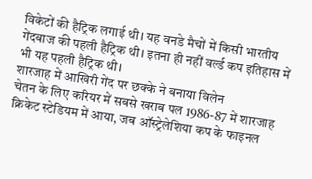विकेटों की हैट्रिक लगाई थी। यह वनडे मैचों में किसी भारतीय गेंदबाज की पहली हैट्रिक थी। इतना ही नहीं वर्ल्ड कप इतिहास में भी यह पहली हैट्रिक थी।
शारजाह में आखिरी गेंद पर छक्के ने बनाया विलेन
चेतन के लिए करियर में सबसे खराब पल 1986-87 में शारजाह क्रिकेट स्टेडियम में आया, जब ऑस्ट्रेलेशिया कप के फाइनल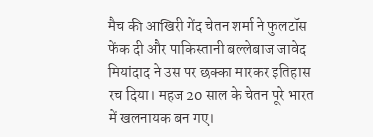मैच की आखिरी गेंद चेतन शर्मा ने फुलटॉस फेंक दी और पाकिस्तानी बल्लेबाज जावेद मियांदाद ने उस पर छक्का मारकर इतिहास रच दिया। महज 20 साल के चेतन पूरे भारत में खलनायक बन गए।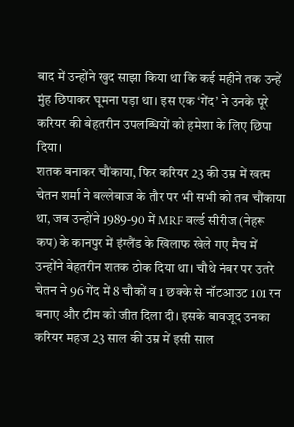बाद में उन्होंने खुद साझा किया था कि कई महीने तक उन्हें मुंह छिपाकर घूमना पड़ा था। इस एक ‘गेंद’ ने उनके पूरे करियर की बेहतरीन उपलब्धियों को हमेशा के लिए छिपा दिया।
शतक बनाकर चौंकाया, फिर करियर 23 की उम्र में खत्म
चेतन शर्मा ने बल्लेबाज के तौर पर भी सभी को तब चौंकाया था, जब उन्होंने 1989-90 में MRF वर्ल्ड सीरीज (नेहरू कप) के कानपुर में इंग्लैंड के खिलाफ खेले गए मैच में उन्होंने बेहतरीन शतक ठोक दिया था। चौथे नंबर पर उतरे चेतन ने 96 गेंद में 8 चौकों व 1 छक्के से नॉटआउट 101 रन बनाए और टीम को जीत दिला दी। इसके बावजूद उनका करियर महज 23 साल की उम्र में इसी साल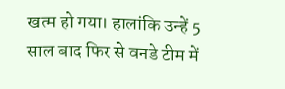खत्म हो गया। हालांकि उन्हें 5 साल बाद फिर से वनडे टीम में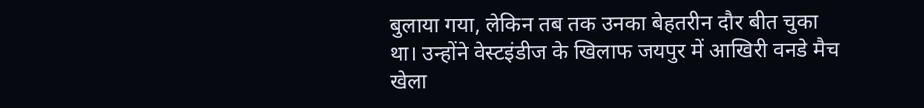बुलाया गया, लेकिन तब तक उनका बेहतरीन दौर बीत चुका था। उन्होंने वेस्टइंडीज के खिलाफ जयपुर में आखिरी वनडे मैच खेला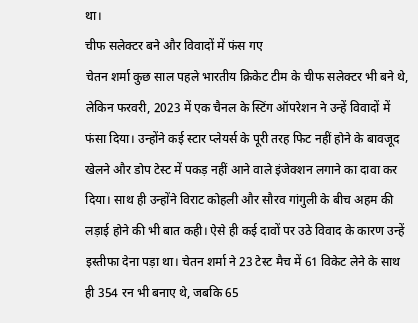था।
चीफ सलेक्टर बने और विवादों में फंस गए
चेतन शर्मा कुछ साल पहले भारतीय क्रिकेट टीम के चीफ सलेक्टर भी बने थे, लेकिन फरवरी, 2023 में एक चैनल के स्टिंग ऑपरेशन ने उन्हें विवादों में फंसा दिया। उन्होंने कई स्टार प्लेयर्स के पूरी तरह फिट नहीं होने के बावजूद खेलने और डोप टेस्ट में पकड़ नहीं आने वाले इंजेक्शन लगाने का दावा कर दिया। साथ ही उन्होंने विराट कोहली और सौरव गांगुली के बीच अहम की लड़ाई होने की भी बात कही। ऐसे ही कई दावों पर उठे विवाद के कारण उन्हें इस्तीफा देना पड़ा था। चेतन शर्मा ने 23 टेस्ट मैच में 61 विकेट लेने के साथ ही 354 रन भी बनाए थे, जबकि 65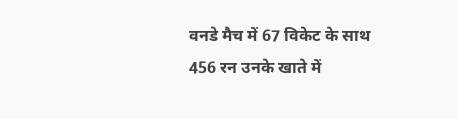वनडे मैच में 67 विकेट के साथ 456 रन उनके खाते में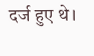दर्ज हुए थे।